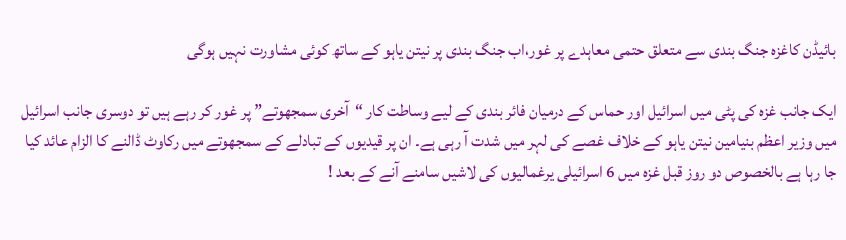بائیڈن کاغزہ جنگ بندی سے متعلق حتمی معاہدے پر غور،اب جنگ بندی پر نیتن یاہو کے ساتھ کوئی مشاورت نہیں ہوگی

ایک جانب غزہ کی پٹی میں اسرائیل اور حماس کے درمیان فائر بندی کے لیے وساطت کار “آخری سمجھوتے” پر غور کر رہے ہیں تو دوسری جانب اسرائیل میں وزیر اعظم بنیامین نیتن یاہو کے خلاف غصے کی لہر میں شدت آ رہی ہے۔ ان پر قیدیوں کے تبادلے کے سمجھوتے میں رکاوٹ ڈالنے کا الزام عائد کیا جا رہا ہے بالخصوص دو روز قبل غزہ میں 6 اسرائیلی یرغمالیوں کی لاشیں سامنے آنے کے بعد !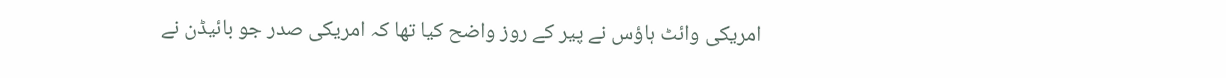امریکی وائٹ ہاؤس نے پیر کے روز واضح کیا تھا کہ امریکی صدر جو بائیڈن نے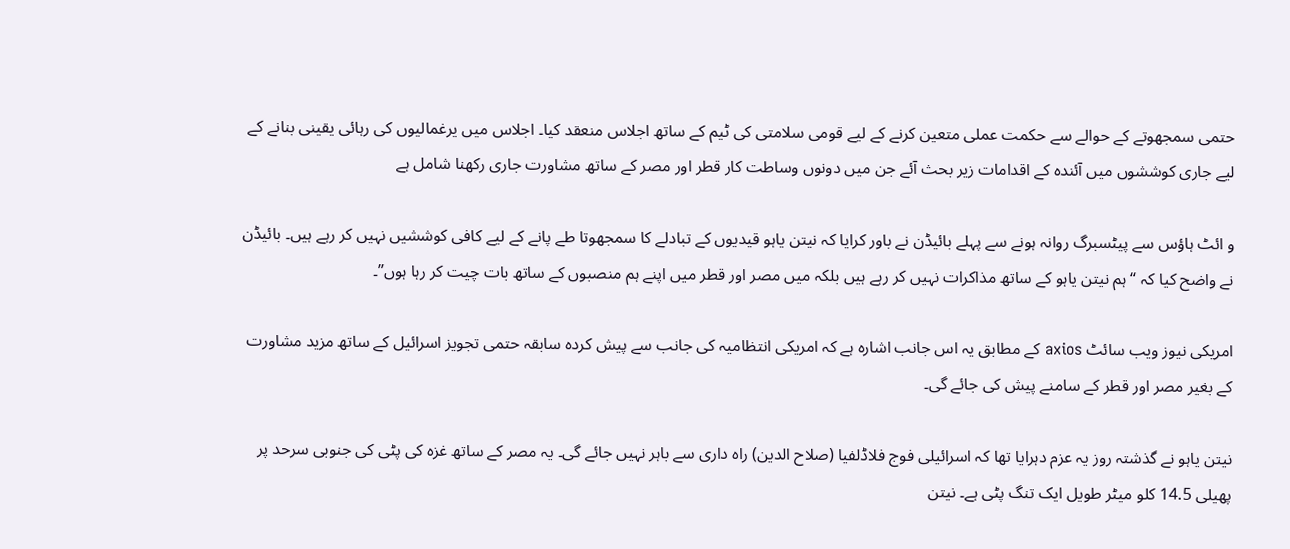حتمی سمجھوتے کے حوالے سے حکمت عملی متعین کرنے کے لیے قومی سلامتی کی ٹیم کے ساتھ اجلاس منعقد کیا۔ اجلاس میں یرغمالیوں کی رہائی یقینی بنانے کے لیے جاری کوششوں میں آئندہ کے اقدامات زیر بحث آئے جن میں دونوں وساطت کار قطر اور مصر کے ساتھ مشاورت جاری رکھنا شامل ہے

و ائٹ ہاؤس سے پیٹسبرگ روانہ ہونے سے پہلے بائیڈن نے باور کرایا کہ نیتن یاہو قیدیوں کے تبادلے کا سمجھوتا طے پانے کے لیے کافی کوششیں نہیں کر رہے ہیں۔ بائیڈن نے واضح کیا کہ “ہم نیتن یاہو کے ساتھ مذاکرات نہیں کر رہے ہیں بلکہ میں مصر اور قطر میں اپنے ہم منصبوں کے ساتھ بات چیت کر رہا ہوں”۔

امریکی نیوز ویب سائٹ axios کے مطابق یہ اس جانب اشارہ ہے کہ امریکی انتظامیہ کی جانب سے پیش کردہ سابقہ حتمی تجویز اسرائیل کے ساتھ مزید مشاورت کے بغیر مصر اور قطر کے سامنے پیش کی جائے گی۔

نیتن یاہو نے گذشتہ روز یہ عزم دہرایا تھا کہ اسرائیلی فوج فلاڈلفیا (صلاح الدین) راہ داری سے باہر نہیں جائے گی۔ یہ مصر کے ساتھ غزہ کی پٹی کی جنوبی سرحد پر پھیلی 14.5 کلو میٹر طویل ایک تنگ پٹی ہے۔ نیتن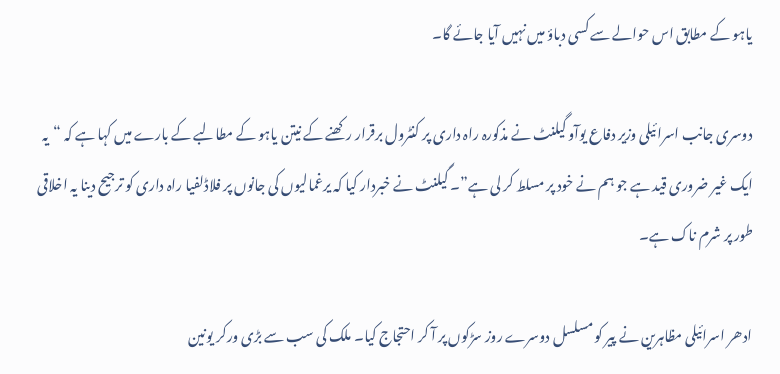یاہو کے مطابق اس حوالے سے کسی دباؤ میں نہیں آیا جائے گا۔

دوسری جانب اسرائیلی وزیر دفاع یوآو گیلنٹ نے مذکورہ راہ داری پر کنٹرول برقرار رکھنے کے نیتن یاہو کے مطالبے کے بارے میں کہا ہے کہ “یہ ایک غیر ضروری قید ہے جو ہم نے خود پر مسلط کر لی ہے”۔ گیلنٹ نے خبردار کیا کہ یرغمالیوں کی جانوں پر فلاڈلفیا راہ داری کو ترجیح دینا یہ اخلاقی طور پر شرم ناک ہے۔

ادھر اسرائیلی مظاہرین نے پیر کو مسلسل دوسرے روز سڑکوں پر آ کر احتجاج کیا۔ ملک کی سب سے بڑی ورکر یونین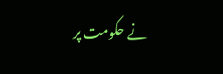نے حکومت پر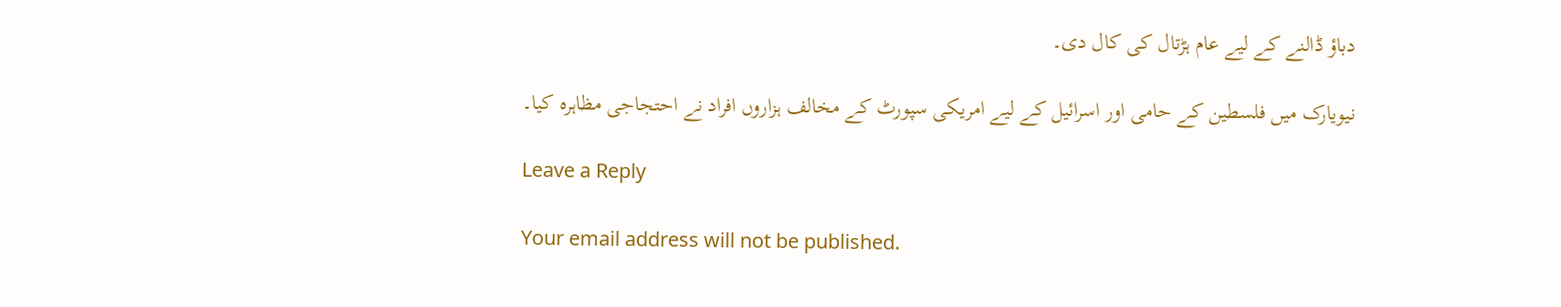دباؤ ڈالنے کے لیے عام ہڑتال کی کال دی۔

نیویارک میں فلسطین کے حامی اور اسرائیل کے لیے امریکی سپورٹ کے مخالف ہزاروں افراد نے احتجاجی مظاہرہ کیا۔

Leave a Reply

Your email address will not be published.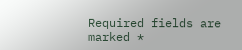Required fields are marked *